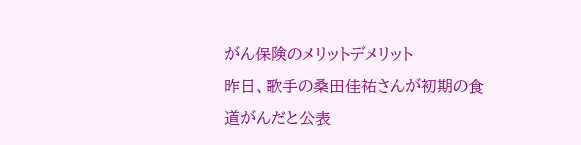がん保険のメリットデメリット
昨日、歌手の桑田佳祐さんが初期の食道がんだと公表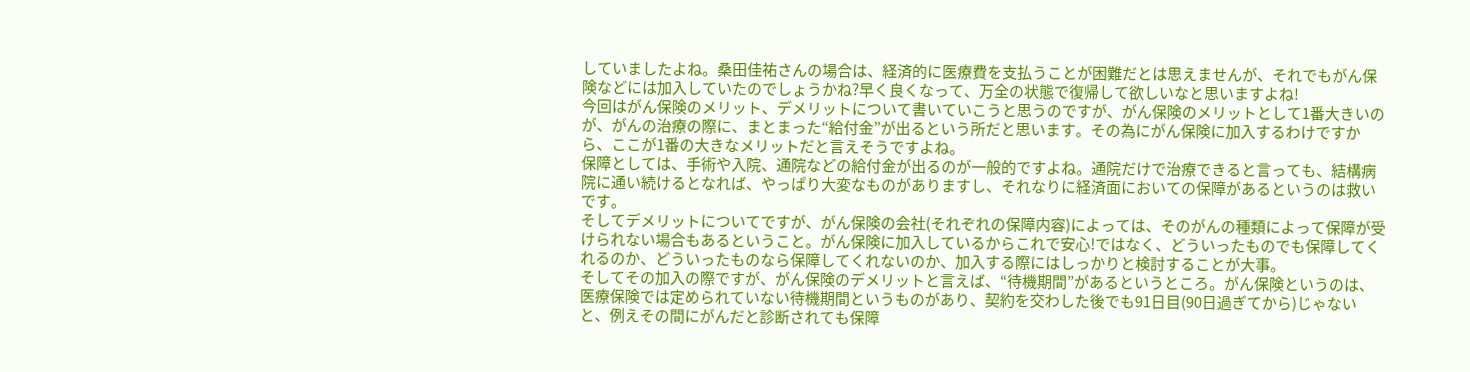していましたよね。桑田佳祐さんの場合は、経済的に医療費を支払うことが困難だとは思えませんが、それでもがん保険などには加入していたのでしょうかね?早く良くなって、万全の状態で復帰して欲しいなと思いますよね!
今回はがん保険のメリット、デメリットについて書いていこうと思うのですが、がん保険のメリットとして1番大きいのが、がんの治療の際に、まとまった“給付金”が出るという所だと思います。その為にがん保険に加入するわけですから、ここが1番の大きなメリットだと言えそうですよね。
保障としては、手術や入院、通院などの給付金が出るのが一般的ですよね。通院だけで治療できると言っても、結構病院に通い続けるとなれば、やっぱり大変なものがありますし、それなりに経済面においての保障があるというのは救いです。
そしてデメリットについてですが、がん保険の会社(それぞれの保障内容)によっては、そのがんの種類によって保障が受けられない場合もあるということ。がん保険に加入しているからこれで安心!ではなく、どういったものでも保障してくれるのか、どういったものなら保障してくれないのか、加入する際にはしっかりと検討することが大事。
そしてその加入の際ですが、がん保険のデメリットと言えば、“待機期間”があるというところ。がん保険というのは、医療保険では定められていない待機期間というものがあり、契約を交わした後でも91日目(90日過ぎてから)じゃないと、例えその間にがんだと診断されても保障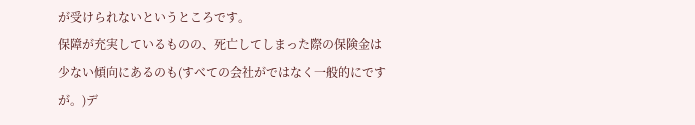が受けられないというところです。
保障が充実しているものの、死亡してしまった際の保険金は少ない傾向にあるのも(すべての会社がではなく一般的にですが。)デ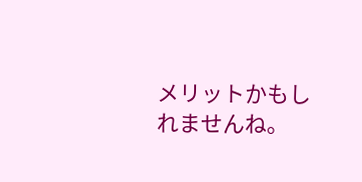メリットかもしれませんね。